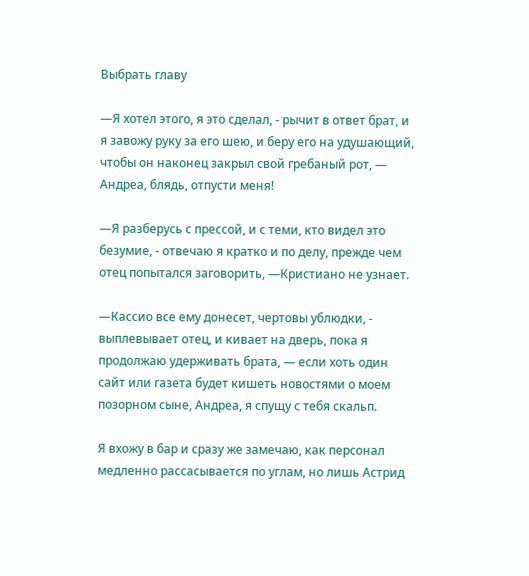Выбрать главу

—Я хотел этого, я это сделал, - рычит в ответ брат, и я завожу руку за его шею, и беру его на удушающий, чтобы он наконец закрыл свой гребаный рот, — Андреа, блядь, отпусти меня!

—Я разберусь с прессой, и с теми, кто видел это безумие, - отвечаю я кратко и по делу, прежде чем отец попытался заговорить, —Кристиано не узнает.

—Кассио все ему донесет, чертовы ублюдки, - выплевывает отец, и кивает на дверь, пока я продолжаю удерживать брата, — если хоть один сайт или газета будет кишеть новостями о моем позорном сыне, Андреа, я спущу с тебя скальп.

Я вхожу в бар и сразу же замечаю, как персонал медленно рассасывается по углам, но лишь Астрид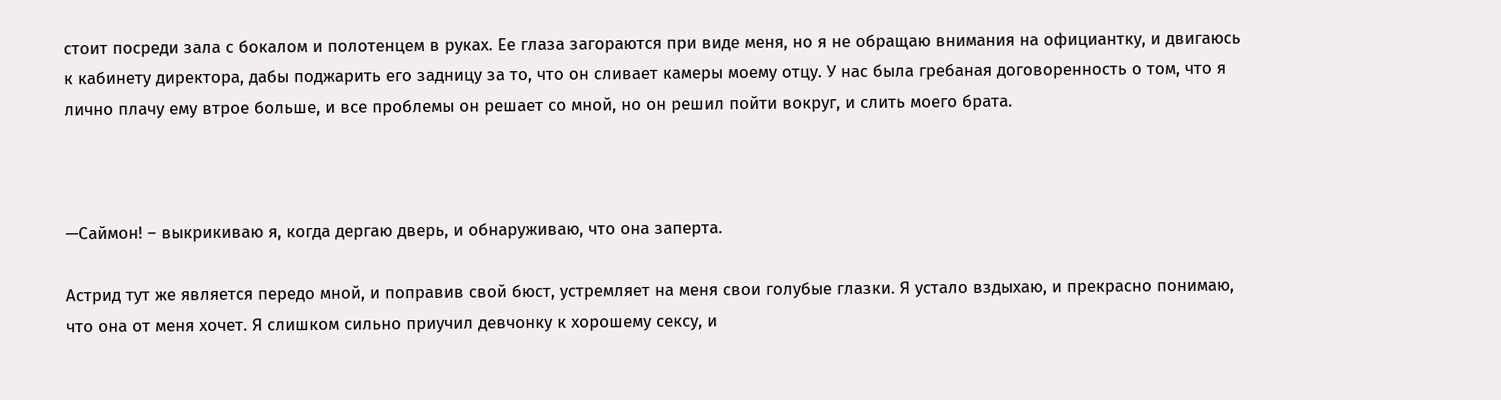стоит посреди зала с бокалом и полотенцем в руках. Ее глаза загораются при виде меня, но я не обращаю внимания на официантку, и двигаюсь к кабинету директора, дабы поджарить его задницу за то, что он сливает камеры моему отцу. У нас была гребаная договоренность о том, что я лично плачу ему втрое больше, и все проблемы он решает со мной, но он решил пойти вокруг, и слить моего брата.



—Саймон! – выкрикиваю я, когда дергаю дверь, и обнаруживаю, что она заперта.

Астрид тут же является передо мной, и поправив свой бюст, устремляет на меня свои голубые глазки. Я устало вздыхаю, и прекрасно понимаю, что она от меня хочет. Я слишком сильно приучил девчонку к хорошему сексу, и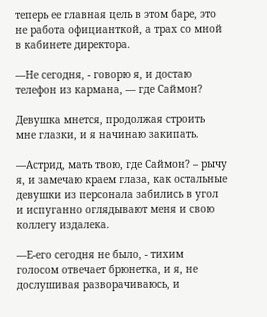теперь ее главная цель в этом баре, это не работа официанткой, а трах со мной в кабинете директора.

—Не сегодня, - говорю я, и достаю телефон из кармана, — где Саймон?

Девушка мнется, продолжая строить мне глазки, и я начинаю закипать.

—Астрид, мать твою, где Саймон? – рычу я, и замечаю краем глаза, как остальные девушки из персонала забились в угол и испуганно оглядывают меня и свою коллегу издалека.

—Е-его сегодня не было, - тихим голосом отвечает брюнетка, и я, не дослушивая разворачиваюсь, и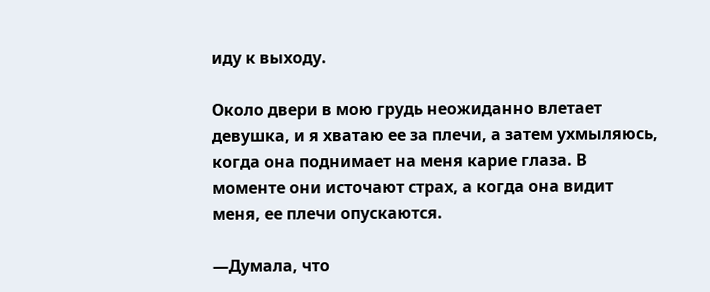иду к выходу.

Около двери в мою грудь неожиданно влетает девушка, и я хватаю ее за плечи, а затем ухмыляюсь, когда она поднимает на меня карие глаза. В моменте они источают страх, а когда она видит меня, ее плечи опускаются.

—Думала, что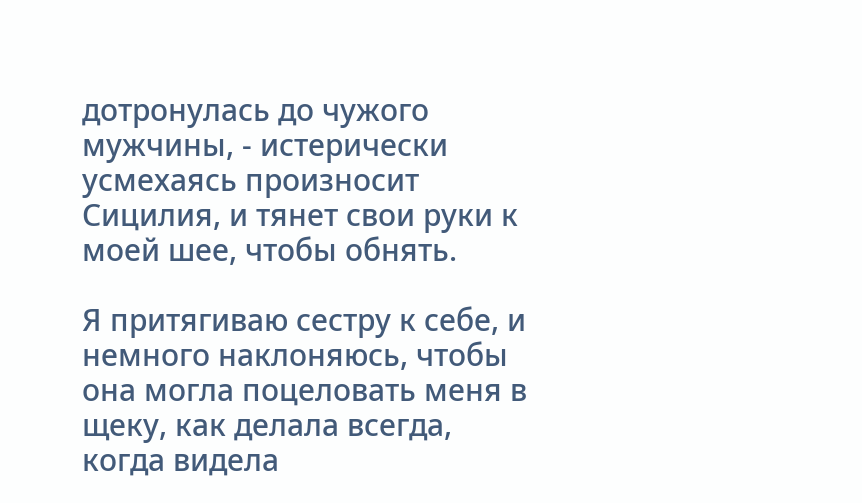дотронулась до чужого мужчины, - истерически усмехаясь произносит Сицилия, и тянет свои руки к моей шее, чтобы обнять.

Я притягиваю сестру к себе, и немного наклоняюсь, чтобы она могла поцеловать меня в щеку, как делала всегда, когда видела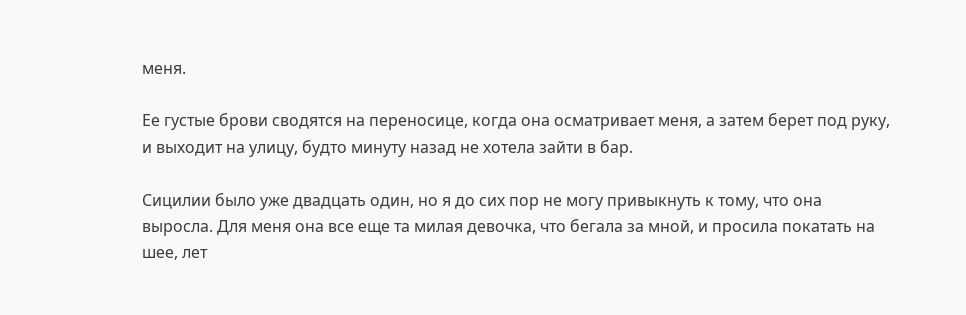меня.

Ее густые брови сводятся на переносице, когда она осматривает меня, а затем берет под руку, и выходит на улицу, будто минуту назад не хотела зайти в бар.

Сицилии было уже двадцать один, но я до сих пор не могу привыкнуть к тому, что она выросла. Для меня она все еще та милая девочка, что бегала за мной, и просила покатать на шее, лет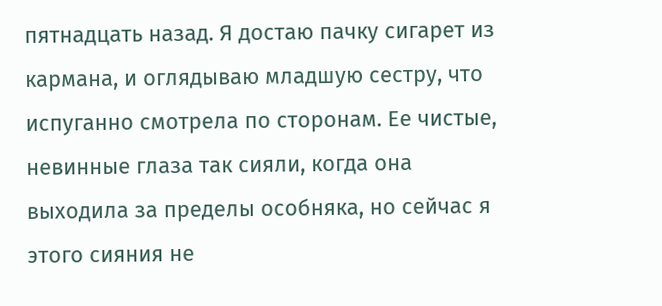пятнадцать назад. Я достаю пачку сигарет из кармана, и оглядываю младшую сестру, что испуганно смотрела по сторонам. Ее чистые, невинные глаза так сияли, когда она выходила за пределы особняка, но сейчас я этого сияния не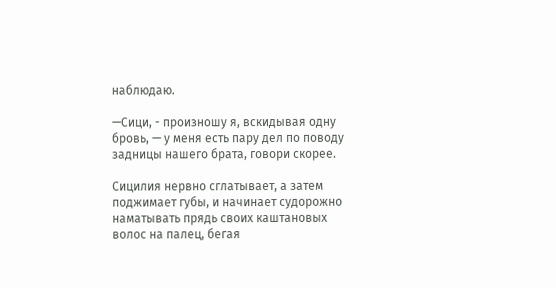наблюдаю.

—Сици, - произношу я, вскидывая одну бровь, — у меня есть пару дел по поводу задницы нашего брата, говори скорее.

Сицилия нервно сглатывает, а затем поджимает губы, и начинает судорожно наматывать прядь своих каштановых волос на палец, бегая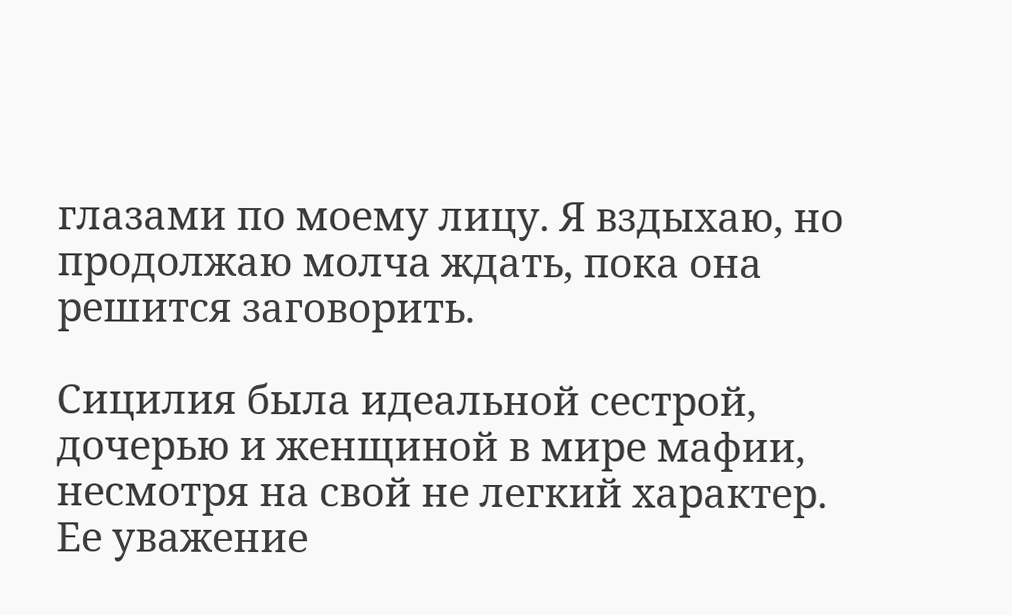глазами по моему лицу. Я вздыхаю, но продолжаю молча ждать, пока она решится заговорить.

Сицилия была идеальной сестрой, дочерью и женщиной в мире мафии, несмотря на свой не легкий характер. Ее уважение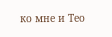ко мне и Тео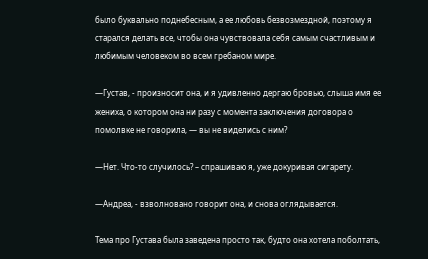было буквально поднебесным, а ее любовь безвозмездной, поэтому я старался делать все, чтобы она чувствовала себя самым счастливым и любимым человеком во всем гребаном мире.

—Густав, - произносит она, и я удивленно дергаю бровью, слыша имя ее жениха, о котором она ни разу с момента заключения договора о помолвке не говорила, — вы не виделись с ним?

—Нет. Что-то случилось? – спрашиваю я, уже докуривая сигарету.

—Андреа, - взволновано говорит она, и снова оглядывается.

Тема про Густава была заведена просто так, будто она хотела поболтать,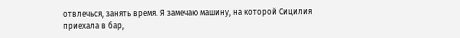отвлечься, занять время. Я замечаю машину, на которой Сицилия приехала в бар,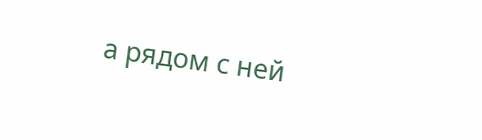а рядом с ней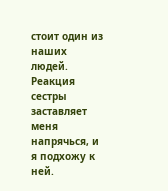стоит один из наших людей. Реакция сестры заставляет меня напрячься, и я подхожу к ней.